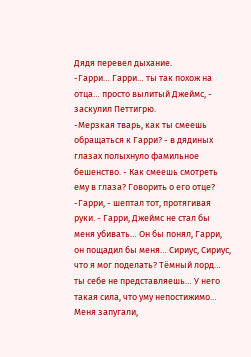Дядя перевел дыхание.
-Гарри… Гарри… ты так похож на отца… просто вылитый Джеймс, - заскулил Петтигрю.
-Мерзкая тварь, как ты смеешь обращаться к Гарри? - в дядиных глазах полыхнуло фамильное бешенство. - Как смеешь смотреть ему в глаза? Говорить о его отце?
-Гарри, - шептал тот, протягивая руки. - Гарри, Джеймс не стал бы меня убивать… Он бы понял, Гарри, он пощадил бы меня… Сириус, Сириус, что я мог поделать? Тёмный лорд… ты себе не представляешь… У него такая сила, что уму непостижимо… Меня запугали,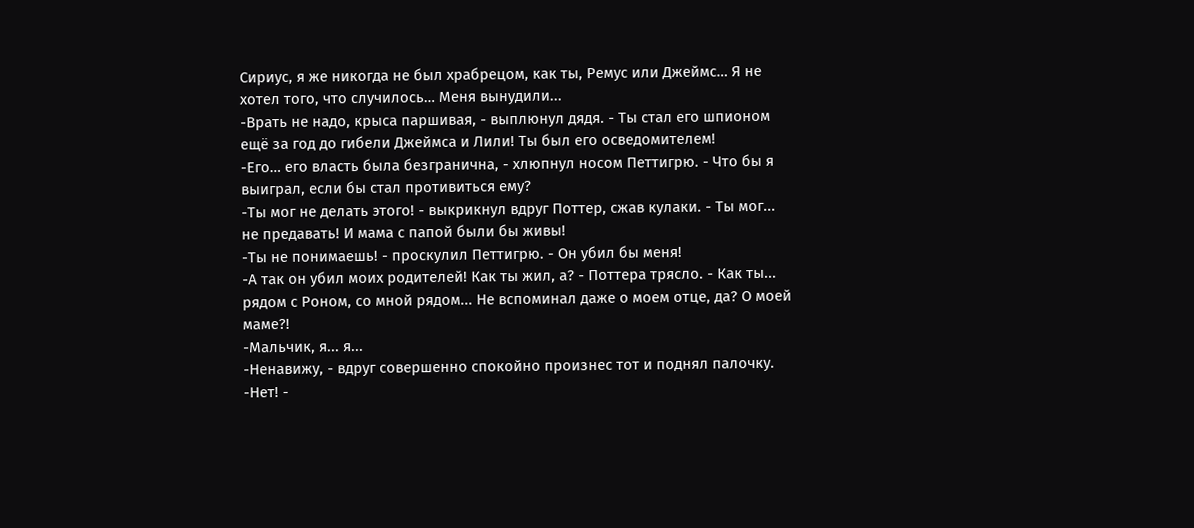Сириус, я же никогда не был храбрецом, как ты, Ремус или Джеймс… Я не хотел того, что случилось… Меня вынудили...
-Врать не надо, крыса паршивая, - выплюнул дядя. - Ты стал его шпионом ещё за год до гибели Джеймса и Лили! Ты был его осведомителем!
-Его… его власть была безгранична, - хлюпнул носом Петтигрю. - Что бы я выиграл, если бы стал противиться ему?
-Ты мог не делать этого! - выкрикнул вдруг Поттер, сжав кулаки. - Ты мог... не предавать! И мама с папой были бы живы!
-Ты не понимаешь! - проскулил Петтигрю. - Он убил бы меня!
-А так он убил моих родителей! Как ты жил, а? - Поттера трясло. - Как ты... рядом с Роном, со мной рядом... Не вспоминал даже о моем отце, да? О моей маме?!
-Мальчик, я... я...
-Ненавижу, - вдруг совершенно спокойно произнес тот и поднял палочку.
-Нет! -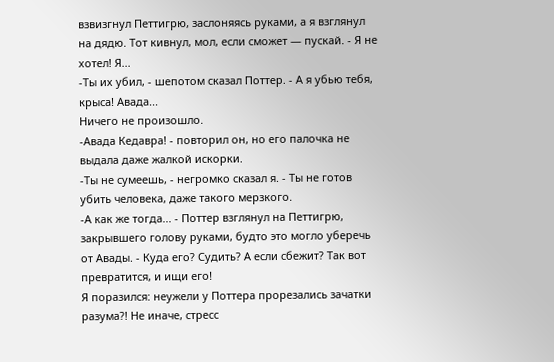взвизгнул Петтигрю, заслоняясь руками, а я взглянул на дядю. Тот кивнул, мол, если сможет — пускай. - Я не хотел! Я...
-Ты их убил, - шепотом сказал Поттер. - А я убью тебя, крыса! Авада...
Ничего не произошло.
-Авада Кедавра! - повторил он, но его палочка не выдала даже жалкой искорки.
-Ты не сумеешь, - негромко сказал я. - Ты не готов убить человека, даже такого мерзкого.
-А как же тогда... - Поттер взглянул на Петтигрю, закрывшего голову руками, будто это могло уберечь от Авады. - Куда его? Судить? А если сбежит? Так вот превратится, и ищи его!
Я поразился: неужели у Поттера прорезались зачатки разума?! Не иначе, стресс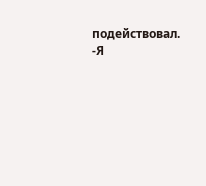подействовал.
-Я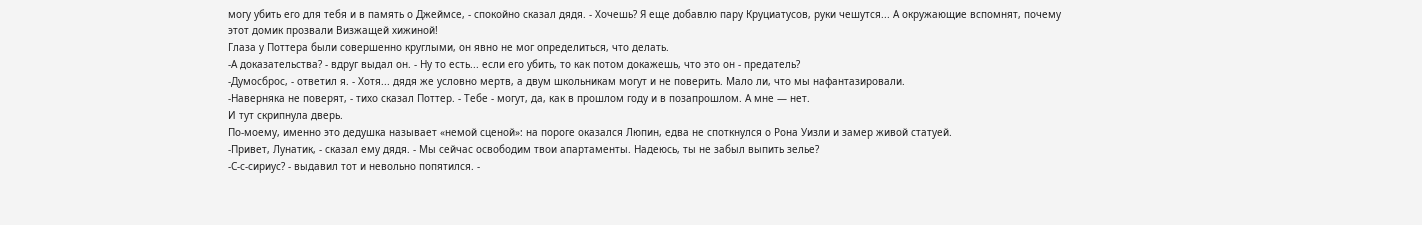могу убить его для тебя и в память о Джеймсе, - спокойно сказал дядя. - Хочешь? Я еще добавлю пару Круциатусов, руки чешутся... А окружающие вспомнят, почему этот домик прозвали Визжащей хижиной!
Глаза у Поттера были совершенно круглыми, он явно не мог определиться, что делать.
-А доказательства? - вдруг выдал он. - Ну то есть... если его убить, то как потом докажешь, что это он - предатель?
-Думосброс, - ответил я. - Хотя... дядя же условно мертв, а двум школьникам могут и не поверить. Мало ли, что мы нафантазировали.
-Наверняка не поверят, - тихо сказал Поттер. - Тебе - могут, да, как в прошлом году и в позапрошлом. А мне — нет.
И тут скрипнула дверь.
По-моему, именно это дедушка называет «немой сценой»: на пороге оказался Люпин, едва не споткнулся о Рона Уизли и замер живой статуей.
-Привет, Лунатик, - сказал ему дядя. - Мы сейчас освободим твои апартаменты. Надеюсь, ты не забыл выпить зелье?
-С-с-сириус? - выдавил тот и невольно попятился. -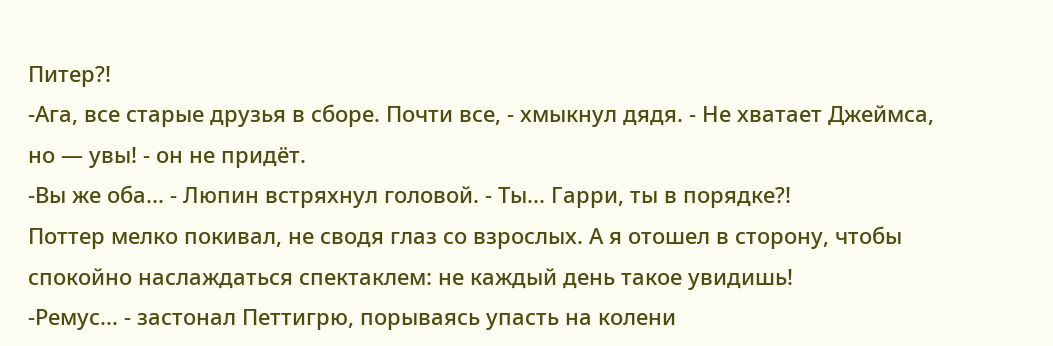Питер?!
-Ага, все старые друзья в сборе. Почти все, - хмыкнул дядя. - Не хватает Джеймса, но — увы! - он не придёт.
-Вы же оба... - Люпин встряхнул головой. - Ты... Гарри, ты в порядке?!
Поттер мелко покивал, не сводя глаз со взрослых. А я отошел в сторону, чтобы спокойно наслаждаться спектаклем: не каждый день такое увидишь!
-Ремус... - застонал Петтигрю, порываясь упасть на колени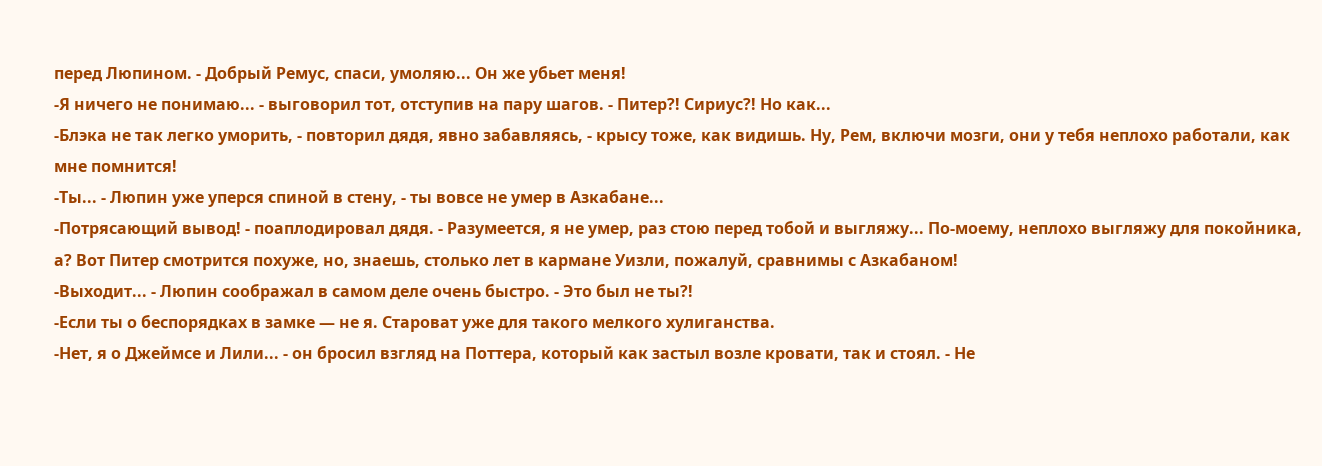перед Люпином. - Добрый Ремус, спаси, умоляю... Он же убьет меня!
-Я ничего не понимаю... - выговорил тот, отступив на пару шагов. - Питер?! Сириус?! Но как...
-Блэка не так легко уморить, - повторил дядя, явно забавляясь, - крысу тоже, как видишь. Ну, Рем, включи мозги, они у тебя неплохо работали, как мне помнится!
-Ты... - Люпин уже уперся спиной в стену, - ты вовсе не умер в Азкабане...
-Потрясающий вывод! - поаплодировал дядя. - Разумеется, я не умер, раз стою перед тобой и выгляжу... По-моему, неплохо выгляжу для покойника, а? Вот Питер смотрится похуже, но, знаешь, столько лет в кармане Уизли, пожалуй, сравнимы с Азкабаном!
-Выходит... - Люпин соображал в самом деле очень быстро. - Это был не ты?!
-Если ты о беспорядках в замке — не я. Староват уже для такого мелкого хулиганства.
-Нет, я о Джеймсе и Лили... - он бросил взгляд на Поттера, который как застыл возле кровати, так и стоял. - Не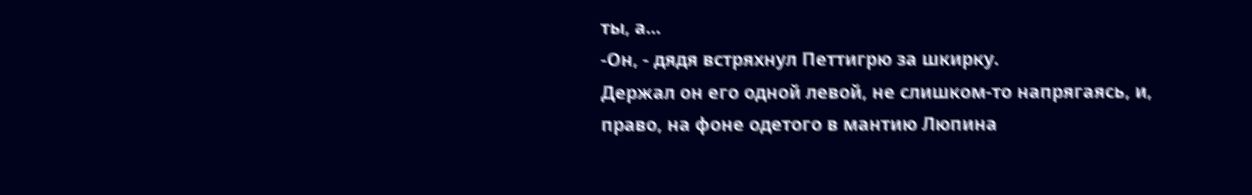ты, а...
-Он, - дядя встряхнул Петтигрю за шкирку.
Держал он его одной левой, не слишком-то напрягаясь, и, право, на фоне одетого в мантию Люпина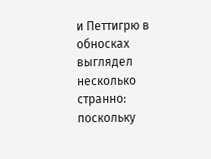и Петтигрю в обносках выглядел несколько странно: поскольку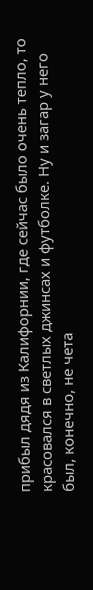прибыл дядя из Калифорнии, где сейчас было очень тепло, то красовался в светлых джинсах и футболке. Ну и загар у него был, конечно, не чета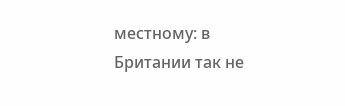местному: в Британии так не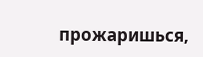прожаришься,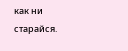как ни старайся.